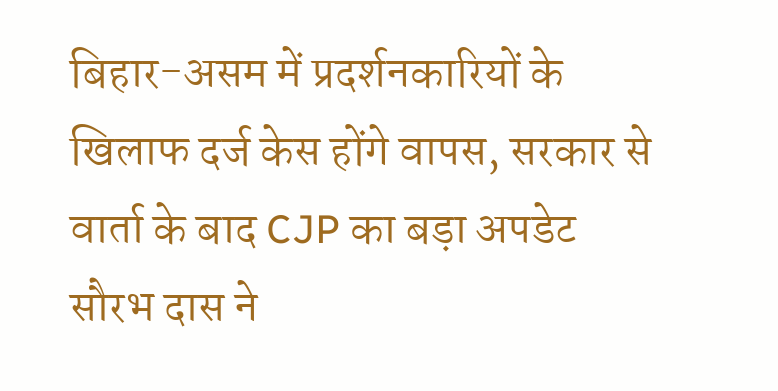बिहार-असम में प्रदर्शनकारियों के खिलाफ दर्ज केस होंगे वापस, सरकार से वार्ता के बाद CJP का बड़ा अपडेट
सौरभ दास ने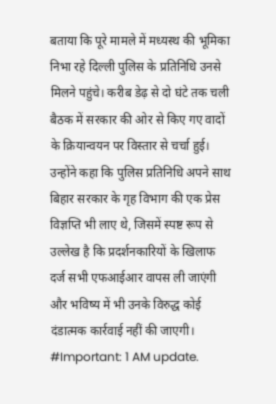बताया कि पूरे मामले में मध्यस्थ की भूमिका निभा रहे दिल्ली पुलिस के प्रतिनिधि उनसे मिलने पहुंचे। करीब डेढ़ से दो घंटे तक चली बैठक में सरकार की ओर से किए गए वादों के क्रियान्वयन पर विस्तार से चर्चा हुई।
उन्होंने कहा कि पुलिस प्रतिनिधि अपने साथ बिहार सरकार के गृह विभाग की एक प्रेस विज्ञप्ति भी लाए थे, जिसमें स्पष्ट रूप से उल्लेख है कि प्रदर्शनकारियों के खिलाफ दर्ज सभी एफआईआर वापस ली जाएंगी और भविष्य में भी उनके विरुद्ध कोई दंडात्मक कार्रवाई नहीं की जाएगी।
#Important: 1 AM update.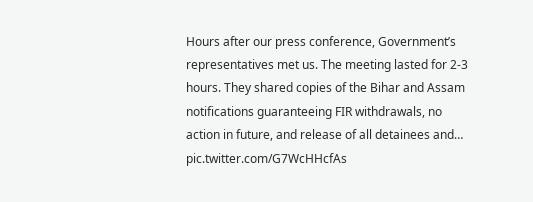Hours after our press conference, Government’s representatives met us. The meeting lasted for 2-3 hours. They shared copies of the Bihar and Assam notifications guaranteeing FIR withdrawals, no action in future, and release of all detainees and… pic.twitter.com/G7WcHHcfAs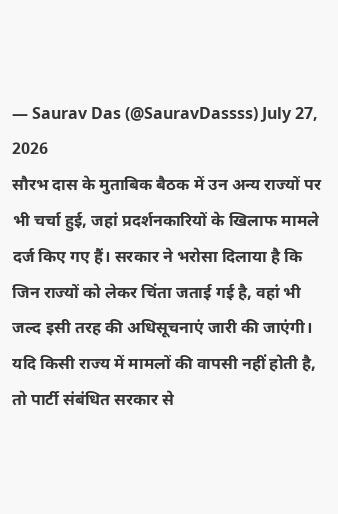— Saurav Das (@SauravDassss) July 27, 2026
सौरभ दास के मुताबिक बैठक में उन अन्य राज्यों पर भी चर्चा हुई, जहां प्रदर्शनकारियों के खिलाफ मामले दर्ज किए गए हैं। सरकार ने भरोसा दिलाया है कि जिन राज्यों को लेकर चिंता जताई गई है, वहां भी जल्द इसी तरह की अधिसूचनाएं जारी की जाएंगी। यदि किसी राज्य में मामलों की वापसी नहीं होती है, तो पार्टी संबंधित सरकार से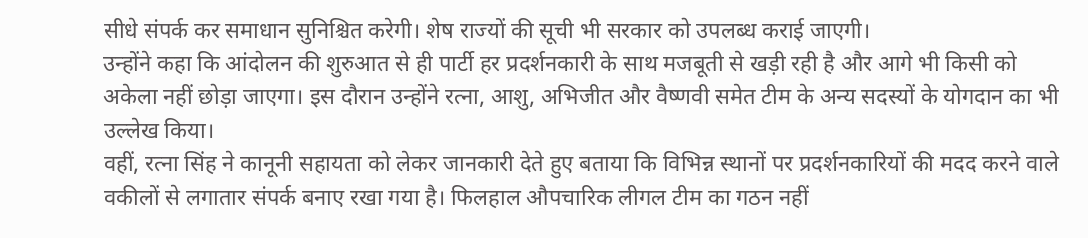सीधे संपर्क कर समाधान सुनिश्चित करेगी। शेष राज्यों की सूची भी सरकार को उपलब्ध कराई जाएगी।
उन्होंने कहा कि आंदोलन की शुरुआत से ही पार्टी हर प्रदर्शनकारी के साथ मजबूती से खड़ी रही है और आगे भी किसी को अकेला नहीं छोड़ा जाएगा। इस दौरान उन्होंने रत्ना, आशु, अभिजीत और वैष्णवी समेत टीम के अन्य सदस्यों के योगदान का भी उल्लेख किया।
वहीं, रत्ना सिंह ने कानूनी सहायता को लेकर जानकारी देते हुए बताया कि विभिन्न स्थानों पर प्रदर्शनकारियों की मदद करने वाले वकीलों से लगातार संपर्क बनाए रखा गया है। फिलहाल औपचारिक लीगल टीम का गठन नहीं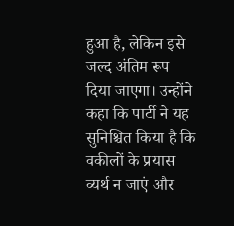हुआ है, लेकिन इसे जल्द अंतिम रूप दिया जाएगा। उन्होंने कहा कि पार्टी ने यह सुनिश्चित किया है कि वकीलों के प्रयास व्यर्थ न जाएं और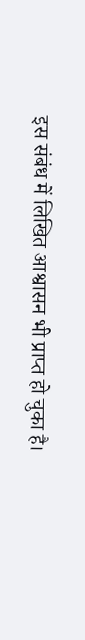इस संबंध में लिखित आश्वासन भी प्राप्त हो चुका है।